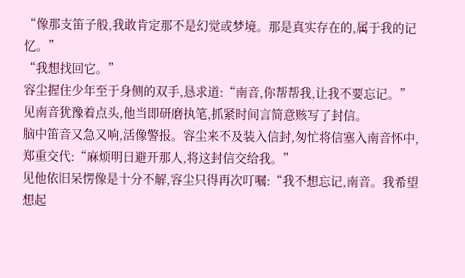“像那支笛子般,我敢肯定那不是幻觉或梦境。那是真实存在的,属于我的记忆。”
“我想找回它。”
容尘握住少年至于身侧的双手,恳求道:“南音,你帮帮我,让我不要忘记。”
见南音犹豫着点头,他当即研磨执笔,抓紧时间言简意赅写了封信。
脑中笛音又急又响,活像警报。容尘来不及装入信封,匆忙将信塞入南音怀中,郑重交代:“麻烦明日避开那人,将这封信交给我。”
见他依旧呆愣像是十分不解,容尘只得再次叮嘱:“我不想忘记,南音。我希望想起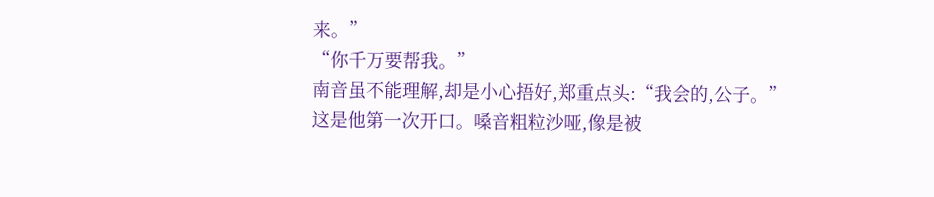来。”
“你千万要帮我。”
南音虽不能理解,却是小心捂好,郑重点头:“我会的,公子。”
这是他第一次开口。嗓音粗粒沙哑,像是被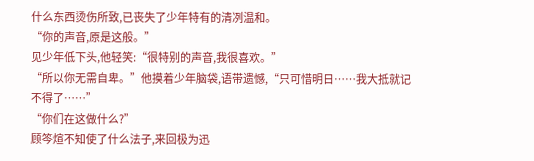什么东西烫伤所致,已丧失了少年特有的清冽温和。
“你的声音,原是这般。”
见少年低下头,他轻笑:“很特别的声音,我很喜欢。”
“所以你无需自卑。”他摸着少年脑袋,语带遗憾,“只可惜明日……我大抵就记不得了……”
“你们在这做什么?”
顾笒煊不知使了什么法子,来回极为迅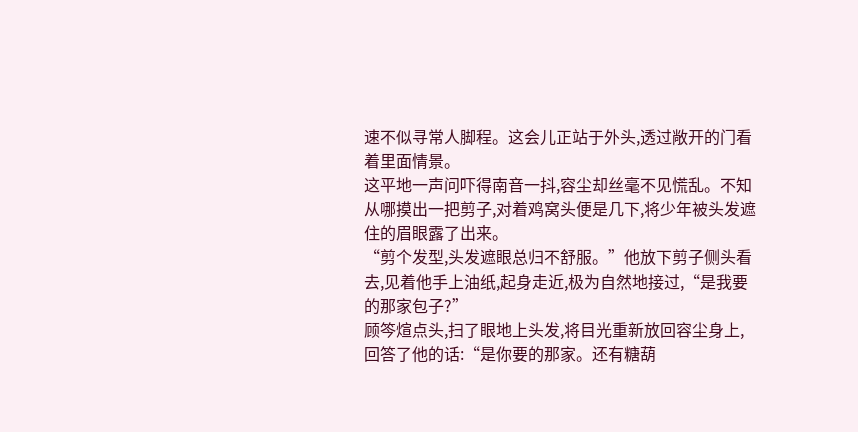速不似寻常人脚程。这会儿正站于外头,透过敞开的门看着里面情景。
这平地一声问吓得南音一抖,容尘却丝毫不见慌乱。不知从哪摸出一把剪子,对着鸡窝头便是几下,将少年被头发遮住的眉眼露了出来。
“剪个发型,头发遮眼总归不舒服。”他放下剪子侧头看去,见着他手上油纸,起身走近,极为自然地接过,“是我要的那家包子?”
顾笒煊点头,扫了眼地上头发,将目光重新放回容尘身上,回答了他的话:“是你要的那家。还有糖葫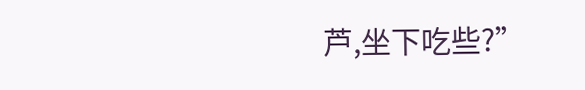芦,坐下吃些?”